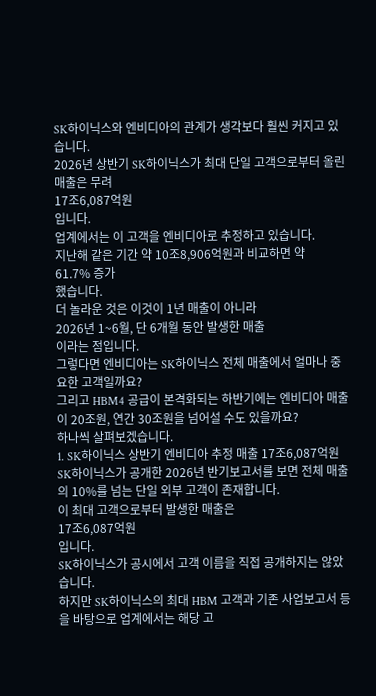SK하이닉스와 엔비디아의 관계가 생각보다 훨씬 커지고 있습니다.
2026년 상반기 SK하이닉스가 최대 단일 고객으로부터 올린 매출은 무려
17조6,087억원
입니다.
업계에서는 이 고객을 엔비디아로 추정하고 있습니다.
지난해 같은 기간 약 10조8,906억원과 비교하면 약
61.7% 증가
했습니다.
더 놀라운 것은 이것이 1년 매출이 아니라
2026년 1~6월, 단 6개월 동안 발생한 매출
이라는 점입니다.
그렇다면 엔비디아는 SK하이닉스 전체 매출에서 얼마나 중요한 고객일까요?
그리고 HBM4 공급이 본격화되는 하반기에는 엔비디아 매출이 20조원, 연간 30조원을 넘어설 수도 있을까요?
하나씩 살펴보겠습니다.
1. SK하이닉스 상반기 엔비디아 추정 매출 17조6,087억원
SK하이닉스가 공개한 2026년 반기보고서를 보면 전체 매출의 10%를 넘는 단일 외부 고객이 존재합니다.
이 최대 고객으로부터 발생한 매출은
17조6,087억원
입니다.
SK하이닉스가 공시에서 고객 이름을 직접 공개하지는 않았습니다.
하지만 SK하이닉스의 최대 HBM 고객과 기존 사업보고서 등을 바탕으로 업계에서는 해당 고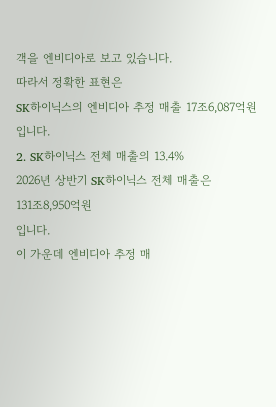객을 엔비디아로 보고 있습니다.
따라서 정확한 표현은
SK하이닉스의 엔비디아 추정 매출 17조6,087억원
입니다.
2. SK하이닉스 전체 매출의 13.4%
2026년 상반기 SK하이닉스 전체 매출은
131조8,950억원
입니다.
이 가운데 엔비디아 추정 매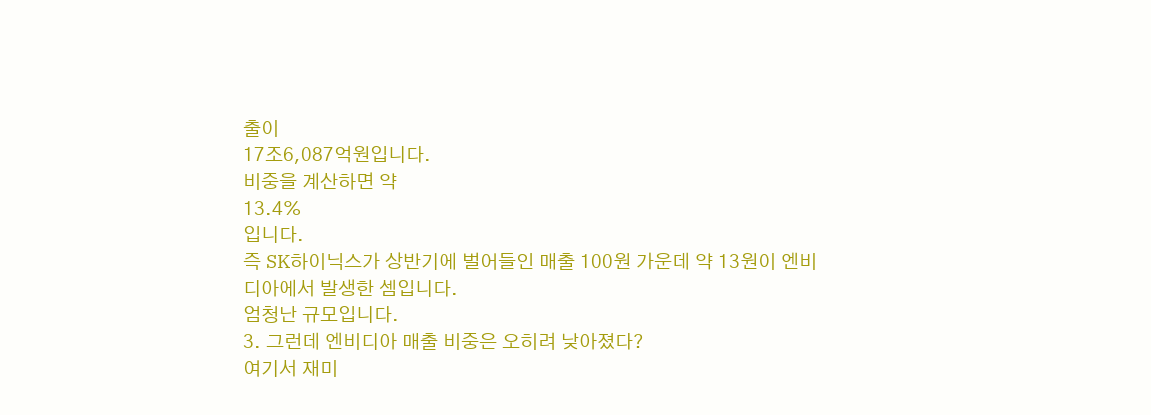출이
17조6,087억원입니다.
비중을 계산하면 약
13.4%
입니다.
즉 SK하이닉스가 상반기에 벌어들인 매출 100원 가운데 약 13원이 엔비디아에서 발생한 셈입니다.
엄청난 규모입니다.
3. 그런데 엔비디아 매출 비중은 오히려 낮아졌다?
여기서 재미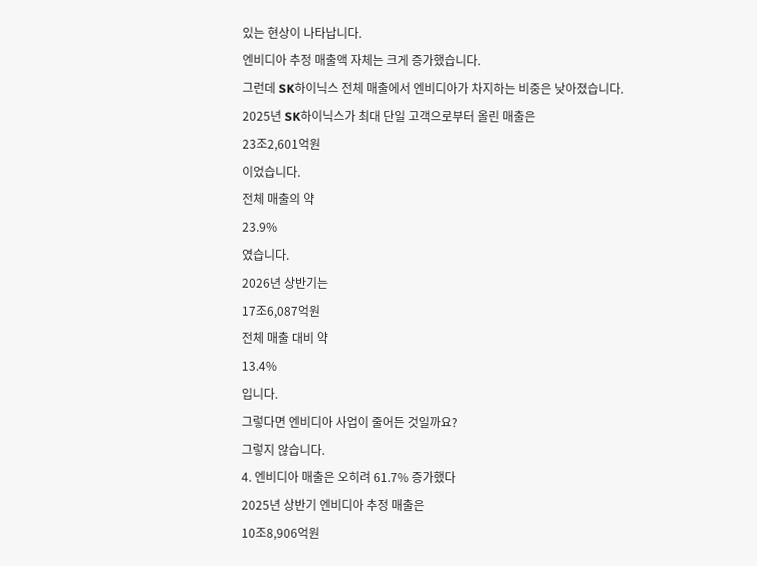있는 현상이 나타납니다.
엔비디아 추정 매출액 자체는 크게 증가했습니다.
그런데 SK하이닉스 전체 매출에서 엔비디아가 차지하는 비중은 낮아졌습니다.
2025년 SK하이닉스가 최대 단일 고객으로부터 올린 매출은
23조2,601억원
이었습니다.
전체 매출의 약
23.9%
였습니다.
2026년 상반기는
17조6,087억원
전체 매출 대비 약
13.4%
입니다.
그렇다면 엔비디아 사업이 줄어든 것일까요?
그렇지 않습니다.
4. 엔비디아 매출은 오히려 61.7% 증가했다
2025년 상반기 엔비디아 추정 매출은
10조8,906억원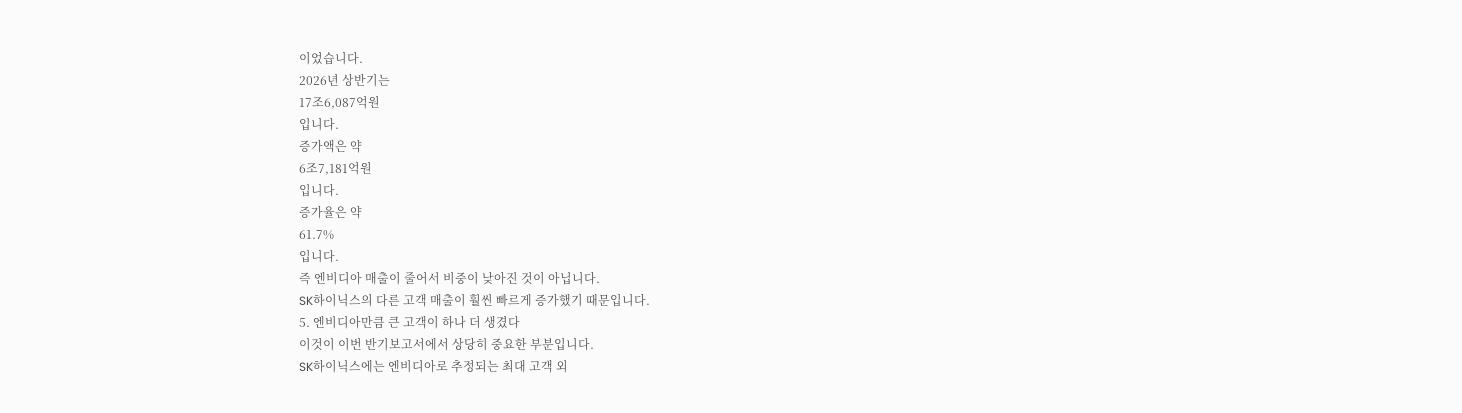이었습니다.
2026년 상반기는
17조6,087억원
입니다.
증가액은 약
6조7,181억원
입니다.
증가율은 약
61.7%
입니다.
즉 엔비디아 매출이 줄어서 비중이 낮아진 것이 아닙니다.
SK하이닉스의 다른 고객 매출이 훨씬 빠르게 증가했기 때문입니다.
5. 엔비디아만큼 큰 고객이 하나 더 생겼다
이것이 이번 반기보고서에서 상당히 중요한 부분입니다.
SK하이닉스에는 엔비디아로 추정되는 최대 고객 외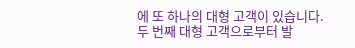에 또 하나의 대형 고객이 있습니다.
두 번째 대형 고객으로부터 발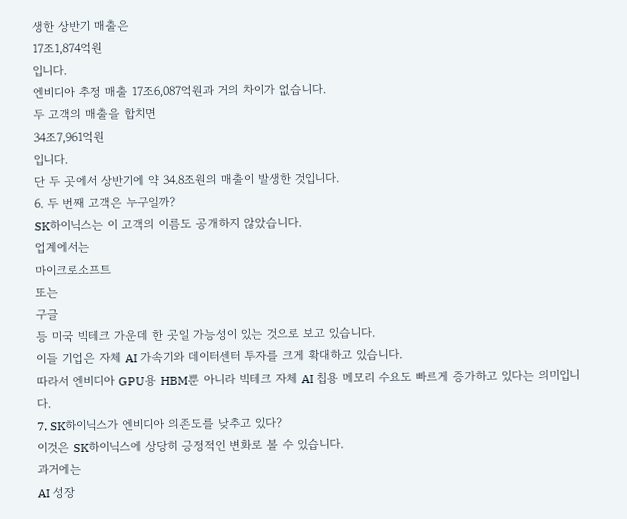생한 상반기 매출은
17조1,874억원
입니다.
엔비디아 추정 매출 17조6,087억원과 거의 차이가 없습니다.
두 고객의 매출을 합치면
34조7,961억원
입니다.
단 두 곳에서 상반기에 약 34.8조원의 매출이 발생한 것입니다.
6. 두 번째 고객은 누구일까?
SK하이닉스는 이 고객의 이름도 공개하지 않았습니다.
업계에서는
마이크로소프트
또는
구글
등 미국 빅테크 가운데 한 곳일 가능성이 있는 것으로 보고 있습니다.
이들 기업은 자체 AI 가속기와 데이터센터 투자를 크게 확대하고 있습니다.
따라서 엔비디아 GPU용 HBM뿐 아니라 빅테크 자체 AI 칩용 메모리 수요도 빠르게 증가하고 있다는 의미입니다.
7. SK하이닉스가 엔비디아 의존도를 낮추고 있다?
이것은 SK하이닉스에 상당히 긍정적인 변화로 볼 수 있습니다.
과거에는
AI 성장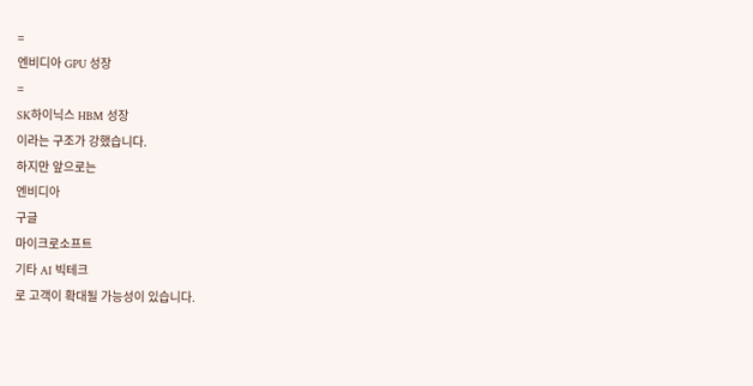=
엔비디아 GPU 성장
=
SK하이닉스 HBM 성장
이라는 구조가 강했습니다.
하지만 앞으로는
엔비디아
구글
마이크로소프트
기타 AI 빅테크
로 고객이 확대될 가능성이 있습니다.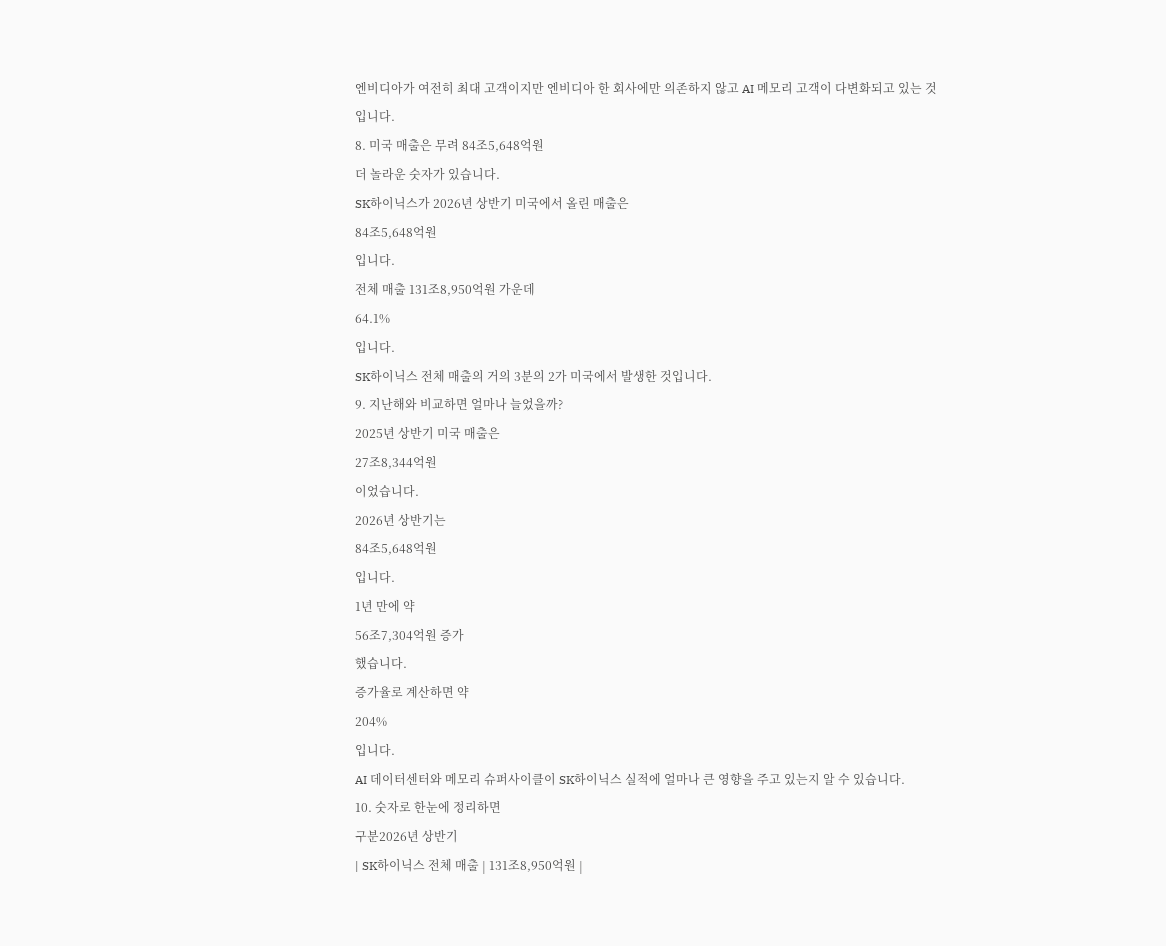엔비디아가 여전히 최대 고객이지만 엔비디아 한 회사에만 의존하지 않고 AI 메모리 고객이 다변화되고 있는 것입니다.
8. 미국 매출은 무려 84조5,648억원
더 놀라운 숫자가 있습니다.
SK하이닉스가 2026년 상반기 미국에서 올린 매출은
84조5,648억원
입니다.
전체 매출 131조8,950억원 가운데
64.1%
입니다.
SK하이닉스 전체 매출의 거의 3분의 2가 미국에서 발생한 것입니다.
9. 지난해와 비교하면 얼마나 늘었을까?
2025년 상반기 미국 매출은
27조8,344억원
이었습니다.
2026년 상반기는
84조5,648억원
입니다.
1년 만에 약
56조7,304억원 증가
했습니다.
증가율로 계산하면 약
204%
입니다.
AI 데이터센터와 메모리 슈퍼사이클이 SK하이닉스 실적에 얼마나 큰 영향을 주고 있는지 알 수 있습니다.
10. 숫자로 한눈에 정리하면
구분2026년 상반기
| SK하이닉스 전체 매출 | 131조8,950억원 |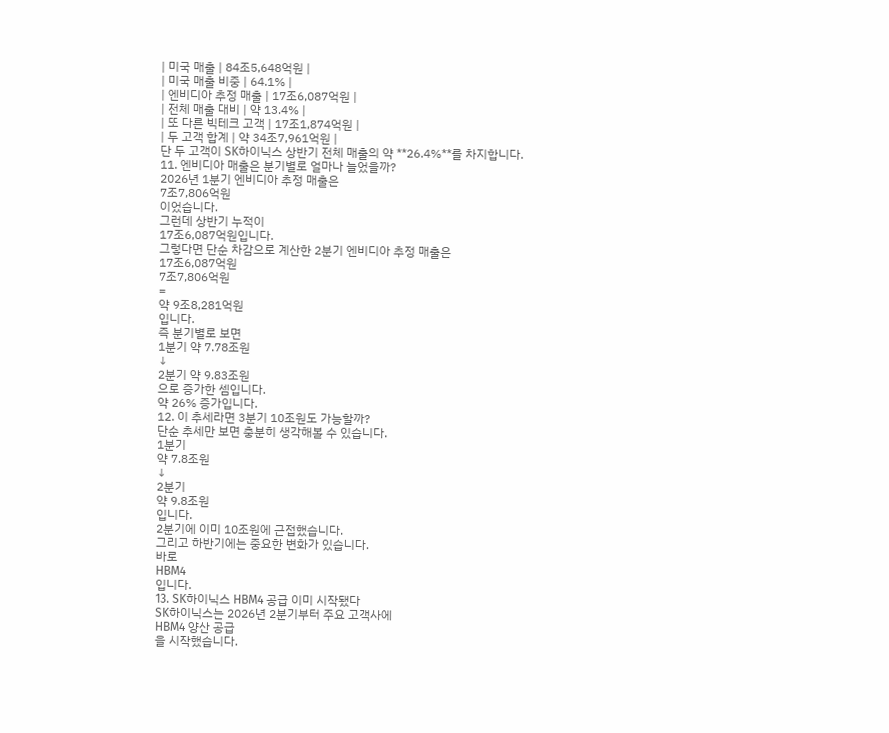| 미국 매출 | 84조5,648억원 |
| 미국 매출 비중 | 64.1% |
| 엔비디아 추정 매출 | 17조6,087억원 |
| 전체 매출 대비 | 약 13.4% |
| 또 다른 빅테크 고객 | 17조1,874억원 |
| 두 고객 합계 | 약 34조7,961억원 |
단 두 고객이 SK하이닉스 상반기 전체 매출의 약 **26.4%**를 차지합니다.
11. 엔비디아 매출은 분기별로 얼마나 늘었을까?
2026년 1분기 엔비디아 추정 매출은
7조7,806억원
이었습니다.
그런데 상반기 누적이
17조6,087억원입니다.
그렇다면 단순 차감으로 계산한 2분기 엔비디아 추정 매출은
17조6,087억원
7조7,806억원
=
약 9조8,281억원
입니다.
즉 분기별로 보면
1분기 약 7.78조원
↓
2분기 약 9.83조원
으로 증가한 셈입니다.
약 26% 증가입니다.
12. 이 추세라면 3분기 10조원도 가능할까?
단순 추세만 보면 충분히 생각해볼 수 있습니다.
1분기
약 7.8조원
↓
2분기
약 9.8조원
입니다.
2분기에 이미 10조원에 근접했습니다.
그리고 하반기에는 중요한 변화가 있습니다.
바로
HBM4
입니다.
13. SK하이닉스 HBM4 공급 이미 시작됐다
SK하이닉스는 2026년 2분기부터 주요 고객사에
HBM4 양산 공급
을 시작했습니다.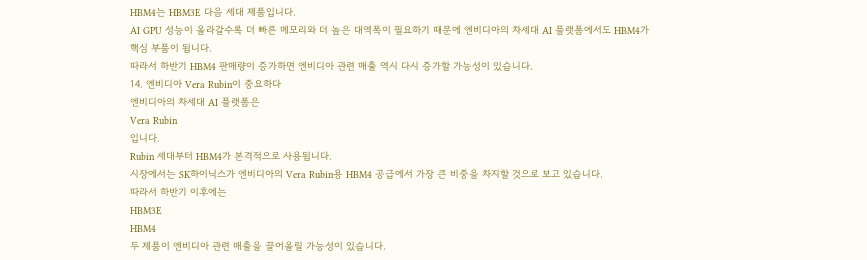HBM4는 HBM3E 다음 세대 제품입니다.
AI GPU 성능이 올라갈수록 더 빠른 메모리와 더 높은 대역폭이 필요하기 때문에 엔비디아의 차세대 AI 플랫폼에서도 HBM4가 핵심 부품이 됩니다.
따라서 하반기 HBM4 판매량이 증가하면 엔비디아 관련 매출 역시 다시 증가할 가능성이 있습니다.
14. 엔비디아 Vera Rubin이 중요하다
엔비디아의 차세대 AI 플랫폼은
Vera Rubin
입니다.
Rubin 세대부터 HBM4가 본격적으로 사용됩니다.
시장에서는 SK하이닉스가 엔비디아의 Vera Rubin용 HBM4 공급에서 가장 큰 비중을 차지할 것으로 보고 있습니다.
따라서 하반기 이후에는
HBM3E
HBM4
두 제품이 엔비디아 관련 매출을 끌어올릴 가능성이 있습니다.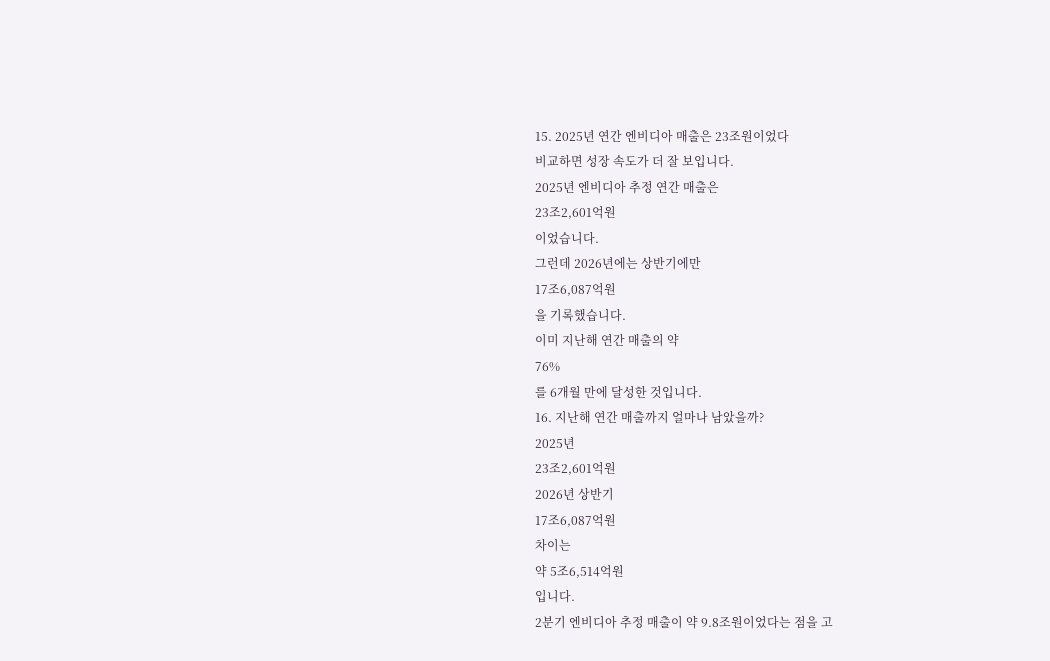15. 2025년 연간 엔비디아 매출은 23조원이었다
비교하면 성장 속도가 더 잘 보입니다.
2025년 엔비디아 추정 연간 매출은
23조2,601억원
이었습니다.
그런데 2026년에는 상반기에만
17조6,087억원
을 기록했습니다.
이미 지난해 연간 매출의 약
76%
를 6개월 만에 달성한 것입니다.
16. 지난해 연간 매출까지 얼마나 남았을까?
2025년
23조2,601억원
2026년 상반기
17조6,087억원
차이는
약 5조6,514억원
입니다.
2분기 엔비디아 추정 매출이 약 9.8조원이었다는 점을 고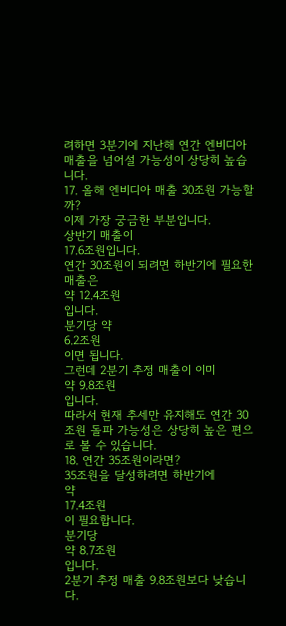려하면 3분기에 지난해 연간 엔비디아 매출을 넘어설 가능성이 상당히 높습니다.
17. 올해 엔비디아 매출 30조원 가능할까?
이제 가장 궁금한 부분입니다.
상반기 매출이
17.6조원입니다.
연간 30조원이 되려면 하반기에 필요한 매출은
약 12.4조원
입니다.
분기당 약
6.2조원
이면 됩니다.
그런데 2분기 추정 매출이 이미
약 9.8조원
입니다.
따라서 현재 추세만 유지해도 연간 30조원 돌파 가능성은 상당히 높은 편으로 볼 수 있습니다.
18. 연간 35조원이라면?
35조원을 달성하려면 하반기에
약
17.4조원
이 필요합니다.
분기당
약 8.7조원
입니다.
2분기 추정 매출 9.8조원보다 낮습니다.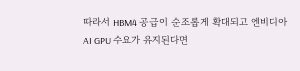따라서 HBM4 공급이 순조롭게 확대되고 엔비디아 AI GPU 수요가 유지된다면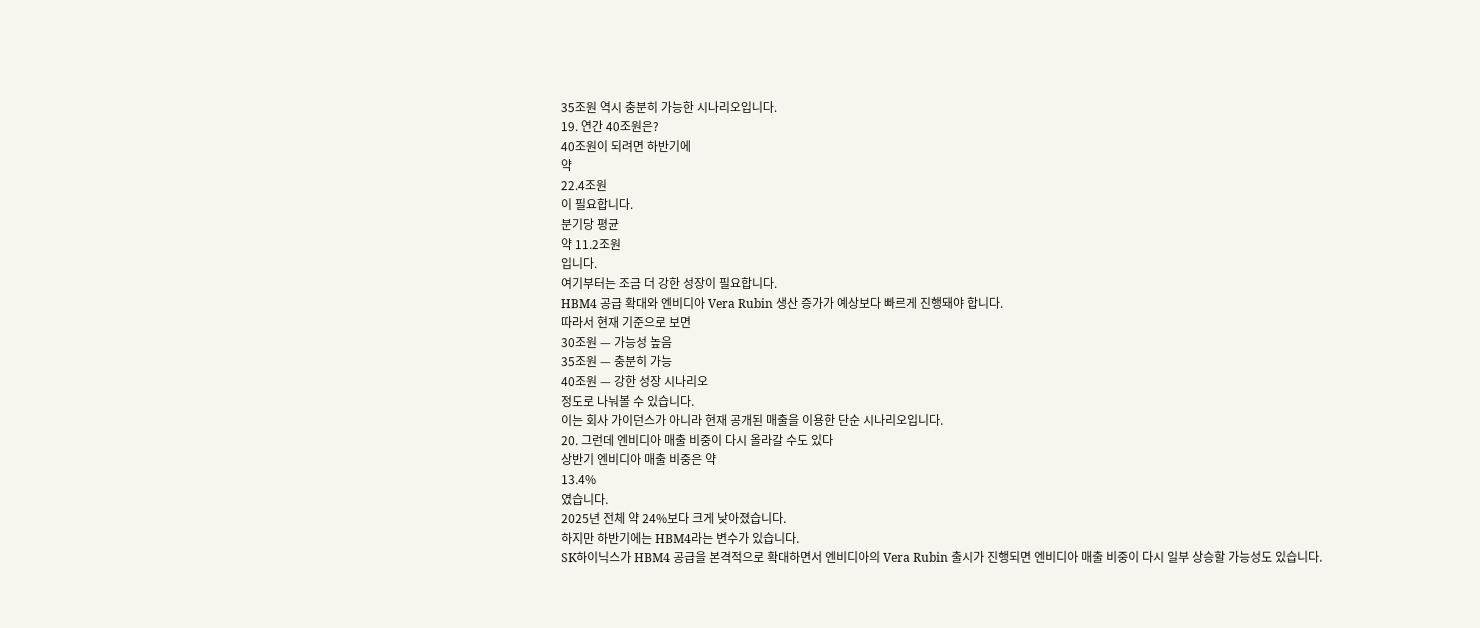35조원 역시 충분히 가능한 시나리오입니다.
19. 연간 40조원은?
40조원이 되려면 하반기에
약
22.4조원
이 필요합니다.
분기당 평균
약 11.2조원
입니다.
여기부터는 조금 더 강한 성장이 필요합니다.
HBM4 공급 확대와 엔비디아 Vera Rubin 생산 증가가 예상보다 빠르게 진행돼야 합니다.
따라서 현재 기준으로 보면
30조원 — 가능성 높음
35조원 — 충분히 가능
40조원 — 강한 성장 시나리오
정도로 나눠볼 수 있습니다.
이는 회사 가이던스가 아니라 현재 공개된 매출을 이용한 단순 시나리오입니다.
20. 그런데 엔비디아 매출 비중이 다시 올라갈 수도 있다
상반기 엔비디아 매출 비중은 약
13.4%
였습니다.
2025년 전체 약 24%보다 크게 낮아졌습니다.
하지만 하반기에는 HBM4라는 변수가 있습니다.
SK하이닉스가 HBM4 공급을 본격적으로 확대하면서 엔비디아의 Vera Rubin 출시가 진행되면 엔비디아 매출 비중이 다시 일부 상승할 가능성도 있습니다.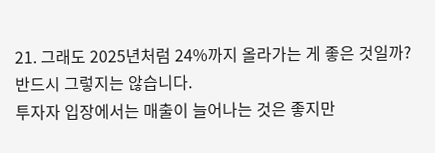21. 그래도 2025년처럼 24%까지 올라가는 게 좋은 것일까?
반드시 그렇지는 않습니다.
투자자 입장에서는 매출이 늘어나는 것은 좋지만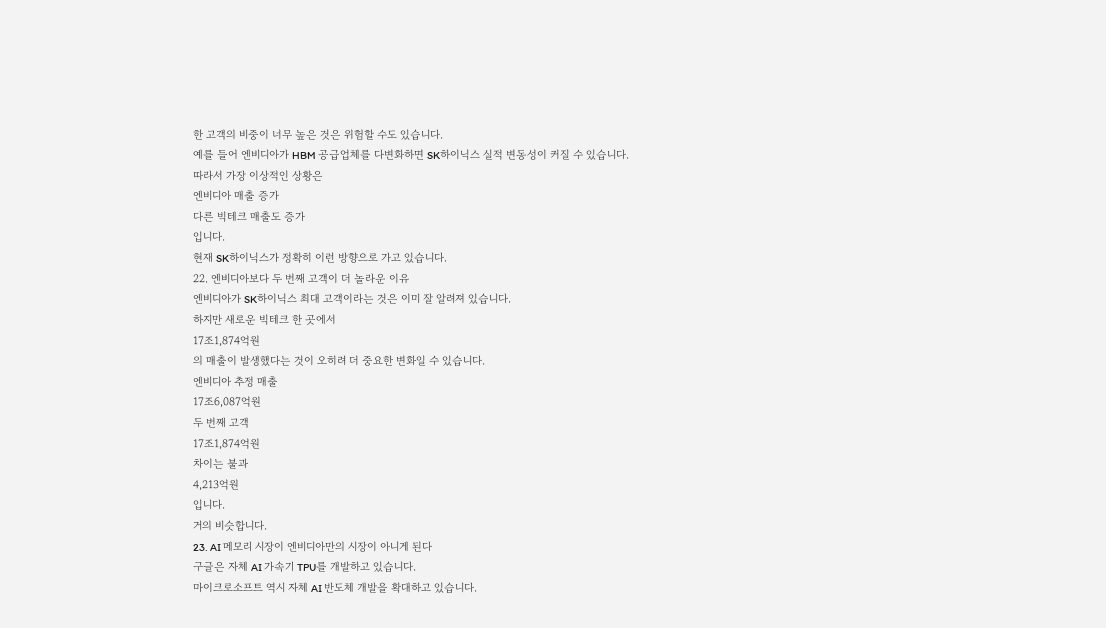한 고객의 비중이 너무 높은 것은 위험할 수도 있습니다.
예를 들어 엔비디아가 HBM 공급업체를 다변화하면 SK하이닉스 실적 변동성이 커질 수 있습니다.
따라서 가장 이상적인 상황은
엔비디아 매출 증가
다른 빅테크 매출도 증가
입니다.
현재 SK하이닉스가 정확히 이런 방향으로 가고 있습니다.
22. 엔비디아보다 두 번째 고객이 더 놀라운 이유
엔비디아가 SK하이닉스 최대 고객이라는 것은 이미 잘 알려져 있습니다.
하지만 새로운 빅테크 한 곳에서
17조1,874억원
의 매출이 발생했다는 것이 오히려 더 중요한 변화일 수 있습니다.
엔비디아 추정 매출
17조6,087억원
두 번째 고객
17조1,874억원
차이는 불과
4,213억원
입니다.
거의 비슷합니다.
23. AI 메모리 시장이 엔비디아만의 시장이 아니게 된다
구글은 자체 AI 가속기 TPU를 개발하고 있습니다.
마이크로소프트 역시 자체 AI 반도체 개발을 확대하고 있습니다.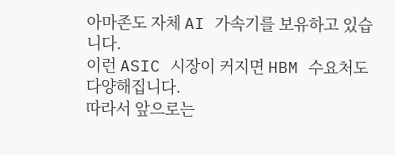아마존도 자체 AI 가속기를 보유하고 있습니다.
이런 ASIC 시장이 커지면 HBM 수요처도 다양해집니다.
따라서 앞으로는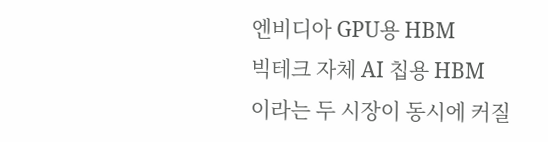엔비디아 GPU용 HBM
빅테크 자체 AI 칩용 HBM
이라는 두 시장이 동시에 커질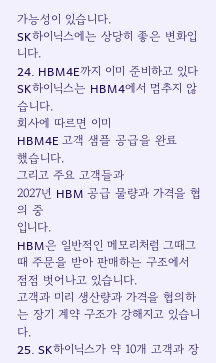가능성이 있습니다.
SK하이닉스에는 상당히 좋은 변화입니다.
24. HBM4E까지 이미 준비하고 있다
SK하이닉스는 HBM4에서 멈추지 않습니다.
회사에 따르면 이미
HBM4E 고객 샘플 공급을 완료
했습니다.
그리고 주요 고객들과
2027년 HBM 공급 물량과 가격을 협의 중
입니다.
HBM은 일반적인 메모리처럼 그때그때 주문을 받아 판매하는 구조에서 점점 벗어나고 있습니다.
고객과 미리 생산량과 가격을 협의하는 장기 계약 구조가 강해지고 있습니다.
25. SK하이닉스가 약 10개 고객과 장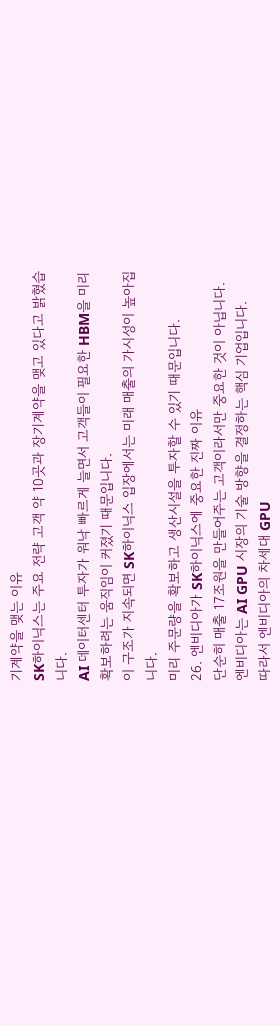기계약을 맺는 이유
SK하이닉스는 주요 전략 고객 약 10곳과 장기계약을 맺고 있다고 밝혔습니다.
AI 데이터센터 투자가 워낙 빠르게 늘면서 고객들이 필요한 HBM을 미리 확보하려는 움직임이 커졌기 때문입니다.
이 구조가 지속되면 SK하이닉스 입장에서는 미래 매출의 가시성이 높아집니다.
미리 주문량을 확보하고 생산시설을 투자할 수 있기 때문입니다.
26. 엔비디아가 SK하이닉스에 중요한 진짜 이유
단순히 매출 17조원을 만들어주는 고객이라서만 중요한 것이 아닙니다.
엔비디아는 AI GPU 시장의 기술 방향을 결정하는 핵심 기업입니다.
따라서 엔비디아의 차세대 GPU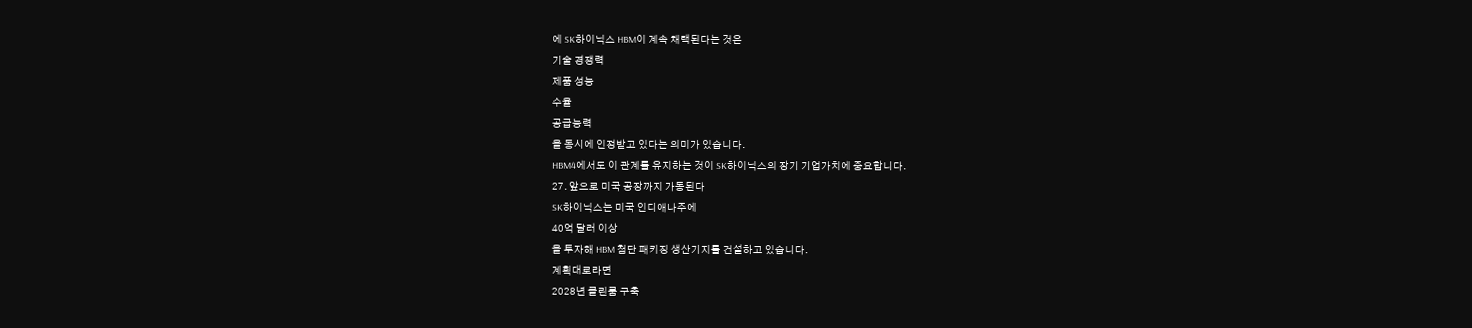에 SK하이닉스 HBM이 계속 채택된다는 것은
기술 경쟁력
제품 성능
수율
공급능력
을 동시에 인정받고 있다는 의미가 있습니다.
HBM4에서도 이 관계를 유지하는 것이 SK하이닉스의 장기 기업가치에 중요합니다.
27. 앞으로 미국 공장까지 가동된다
SK하이닉스는 미국 인디애나주에
40억 달러 이상
을 투자해 HBM 첨단 패키징 생산기지를 건설하고 있습니다.
계획대로라면
2028년 클린룸 구축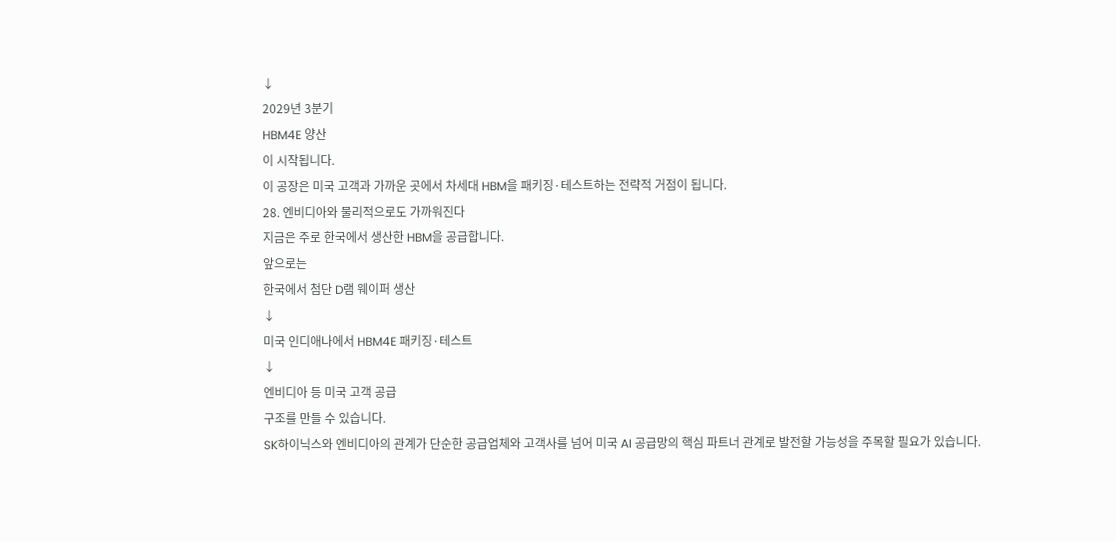↓
2029년 3분기
HBM4E 양산
이 시작됩니다.
이 공장은 미국 고객과 가까운 곳에서 차세대 HBM을 패키징·테스트하는 전략적 거점이 됩니다.
28. 엔비디아와 물리적으로도 가까워진다
지금은 주로 한국에서 생산한 HBM을 공급합니다.
앞으로는
한국에서 첨단 D램 웨이퍼 생산
↓
미국 인디애나에서 HBM4E 패키징·테스트
↓
엔비디아 등 미국 고객 공급
구조를 만들 수 있습니다.
SK하이닉스와 엔비디아의 관계가 단순한 공급업체와 고객사를 넘어 미국 AI 공급망의 핵심 파트너 관계로 발전할 가능성을 주목할 필요가 있습니다.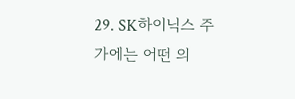29. SK하이닉스 주가에는 어떤 의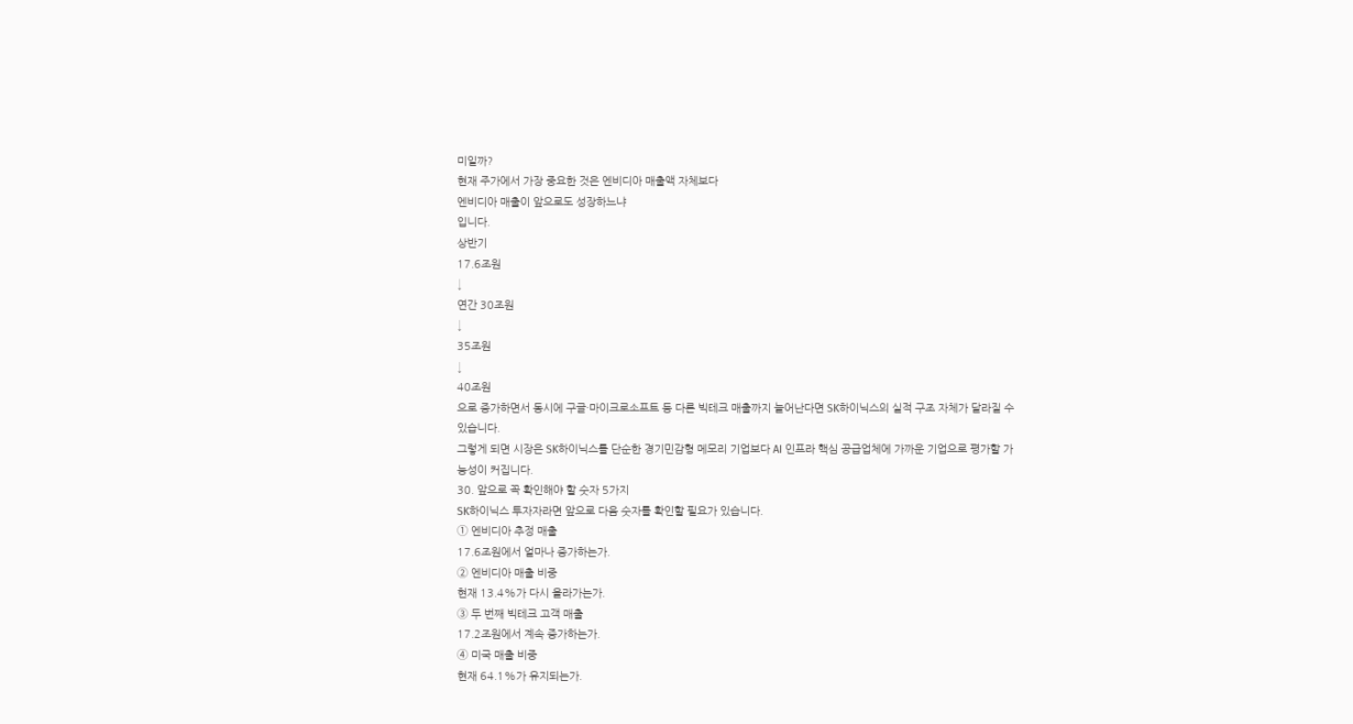미일까?
현재 주가에서 가장 중요한 것은 엔비디아 매출액 자체보다
엔비디아 매출이 앞으로도 성장하느냐
입니다.
상반기
17.6조원
↓
연간 30조원
↓
35조원
↓
40조원
으로 증가하면서 동시에 구글·마이크로소프트 등 다른 빅테크 매출까지 늘어난다면 SK하이닉스의 실적 구조 자체가 달라질 수 있습니다.
그렇게 되면 시장은 SK하이닉스를 단순한 경기민감형 메모리 기업보다 AI 인프라 핵심 공급업체에 가까운 기업으로 평가할 가능성이 커집니다.
30. 앞으로 꼭 확인해야 할 숫자 5가지
SK하이닉스 투자자라면 앞으로 다음 숫자를 확인할 필요가 있습니다.
① 엔비디아 추정 매출
17.6조원에서 얼마나 증가하는가.
② 엔비디아 매출 비중
현재 13.4%가 다시 올라가는가.
③ 두 번째 빅테크 고객 매출
17.2조원에서 계속 증가하는가.
④ 미국 매출 비중
현재 64.1%가 유지되는가.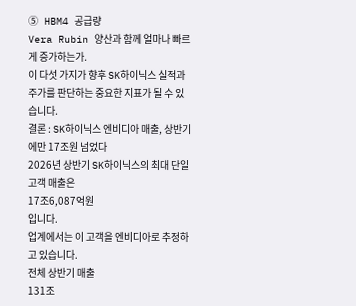⑤ HBM4 공급량
Vera Rubin 양산과 함께 얼마나 빠르게 증가하는가.
이 다섯 가지가 향후 SK하이닉스 실적과 주가를 판단하는 중요한 지표가 될 수 있습니다.
결론 : SK하이닉스 엔비디아 매출, 상반기에만 17조원 넘었다
2026년 상반기 SK하이닉스의 최대 단일 고객 매출은
17조6,087억원
입니다.
업계에서는 이 고객을 엔비디아로 추정하고 있습니다.
전체 상반기 매출
131조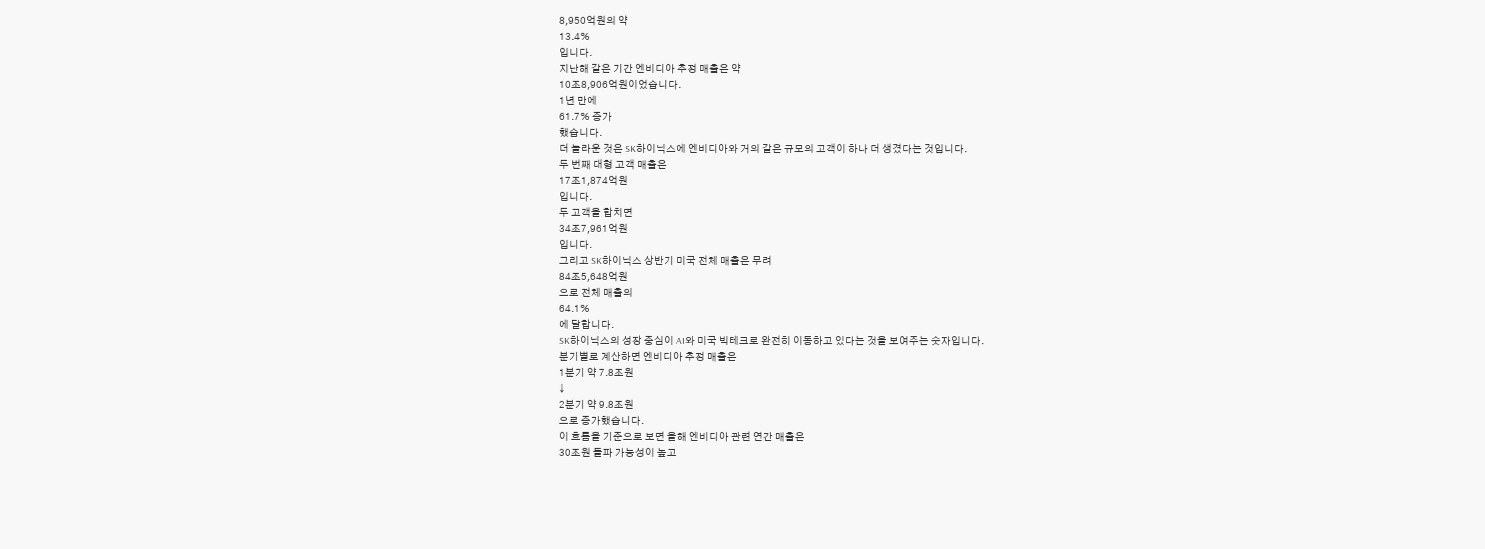8,950억원의 약
13.4%
입니다.
지난해 같은 기간 엔비디아 추정 매출은 약
10조8,906억원이었습니다.
1년 만에
61.7% 증가
했습니다.
더 놀라운 것은 SK하이닉스에 엔비디아와 거의 같은 규모의 고객이 하나 더 생겼다는 것입니다.
두 번째 대형 고객 매출은
17조1,874억원
입니다.
두 고객을 합치면
34조7,961억원
입니다.
그리고 SK하이닉스 상반기 미국 전체 매출은 무려
84조5,648억원
으로 전체 매출의
64.1%
에 달합니다.
SK하이닉스의 성장 중심이 AI와 미국 빅테크로 완전히 이동하고 있다는 것을 보여주는 숫자입니다.
분기별로 계산하면 엔비디아 추정 매출은
1분기 약 7.8조원
↓
2분기 약 9.8조원
으로 증가했습니다.
이 흐름을 기준으로 보면 올해 엔비디아 관련 연간 매출은
30조원 돌파 가능성이 높고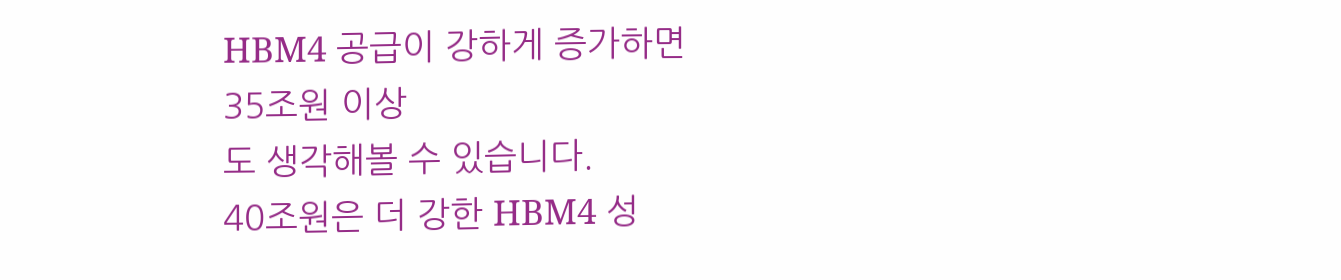HBM4 공급이 강하게 증가하면
35조원 이상
도 생각해볼 수 있습니다.
40조원은 더 강한 HBM4 성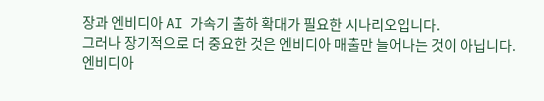장과 엔비디아 AI 가속기 출하 확대가 필요한 시나리오입니다.
그러나 장기적으로 더 중요한 것은 엔비디아 매출만 늘어나는 것이 아닙니다.
엔비디아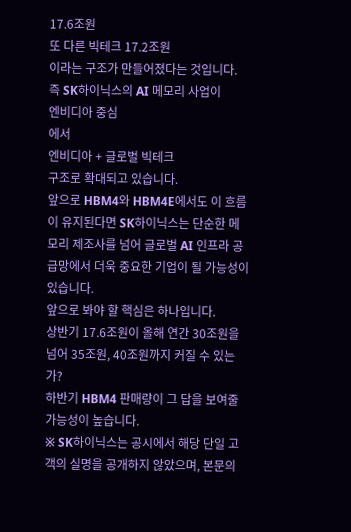17.6조원
또 다른 빅테크 17.2조원
이라는 구조가 만들어졌다는 것입니다.
즉 SK하이닉스의 AI 메모리 사업이
엔비디아 중심
에서
엔비디아 + 글로벌 빅테크
구조로 확대되고 있습니다.
앞으로 HBM4와 HBM4E에서도 이 흐름이 유지된다면 SK하이닉스는 단순한 메모리 제조사를 넘어 글로벌 AI 인프라 공급망에서 더욱 중요한 기업이 될 가능성이 있습니다.
앞으로 봐야 할 핵심은 하나입니다.
상반기 17.6조원이 올해 연간 30조원을 넘어 35조원, 40조원까지 커질 수 있는가?
하반기 HBM4 판매량이 그 답을 보여줄 가능성이 높습니다.
※ SK하이닉스는 공시에서 해당 단일 고객의 실명을 공개하지 않았으며, 본문의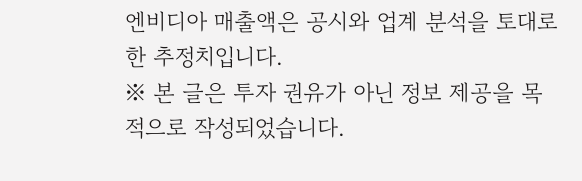엔비디아 매출액은 공시와 업계 분석을 토대로 한 추정치입니다.
※ 본 글은 투자 권유가 아닌 정보 제공을 목적으로 작성되었습니다.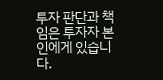투자 판단과 책임은 투자자 본인에게 있습니다.